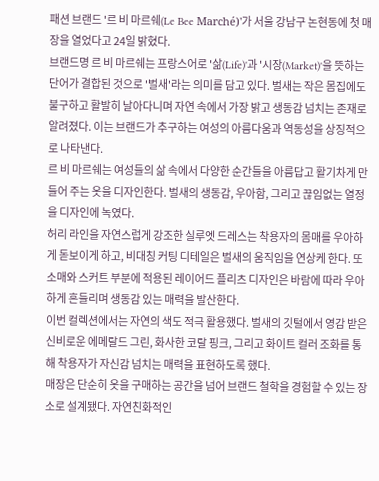패션 브랜드 '르 비 마르쉐(Le Bee Marché)'가 서울 강남구 논현동에 첫 매장을 열었다고 24일 밝혔다.
브랜드명 르 비 마르쉐는 프랑스어로 '삶(Life)'과 '시장(Market)'을 뜻하는 단어가 결합된 것으로 '벌새'라는 의미를 담고 있다. 벌새는 작은 몸집에도 불구하고 활발히 날아다니며 자연 속에서 가장 밝고 생동감 넘치는 존재로 알려졌다. 이는 브랜드가 추구하는 여성의 아름다움과 역동성을 상징적으로 나타낸다.
르 비 마르쉐는 여성들의 삶 속에서 다양한 순간들을 아름답고 활기차게 만들어 주는 옷을 디자인한다. 벌새의 생동감, 우아함, 그리고 끊임없는 열정을 디자인에 녹였다.
허리 라인을 자연스럽게 강조한 실루엣 드레스는 착용자의 몸매를 우아하게 돋보이게 하고, 비대칭 커팅 디테일은 벌새의 움직임을 연상케 한다. 또 소매와 스커트 부분에 적용된 레이어드 플리츠 디자인은 바람에 따라 우아하게 흔들리며 생동감 있는 매력을 발산한다.
이번 컬렉션에서는 자연의 색도 적극 활용했다. 벌새의 깃털에서 영감 받은 신비로운 에메랄드 그린, 화사한 코랄 핑크, 그리고 화이트 컬러 조화를 통해 착용자가 자신감 넘치는 매력을 표현하도록 했다.
매장은 단순히 옷을 구매하는 공간을 넘어 브랜드 철학을 경험할 수 있는 장소로 설계됐다. 자연친화적인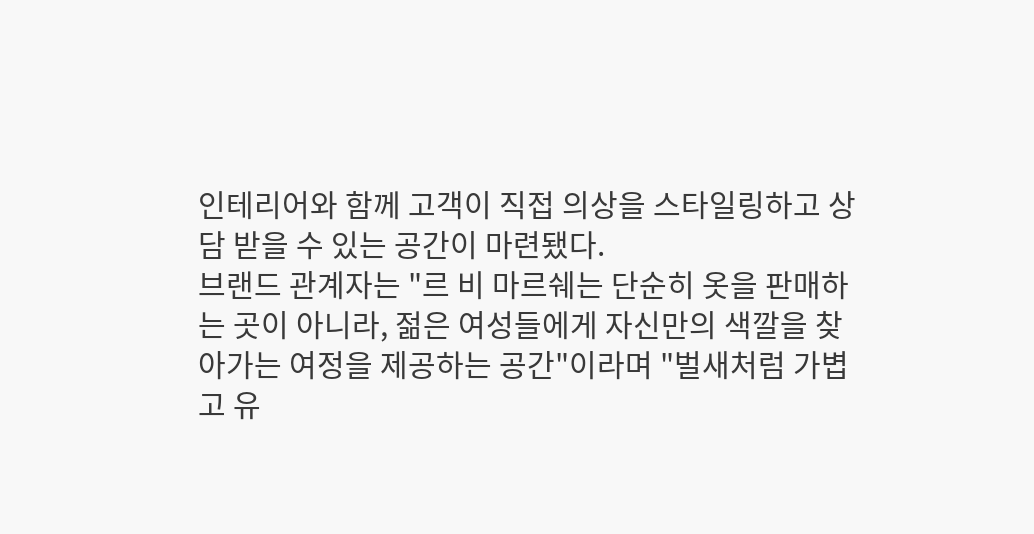인테리어와 함께 고객이 직접 의상을 스타일링하고 상담 받을 수 있는 공간이 마련됐다.
브랜드 관계자는 "르 비 마르쉐는 단순히 옷을 판매하는 곳이 아니라, 젊은 여성들에게 자신만의 색깔을 찾아가는 여정을 제공하는 공간"이라며 "벌새처럼 가볍고 유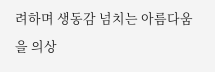려하며 생동감 넘치는 아름다움을 의상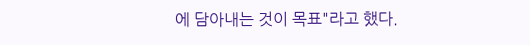에 담아내는 것이 목표"라고 했다.